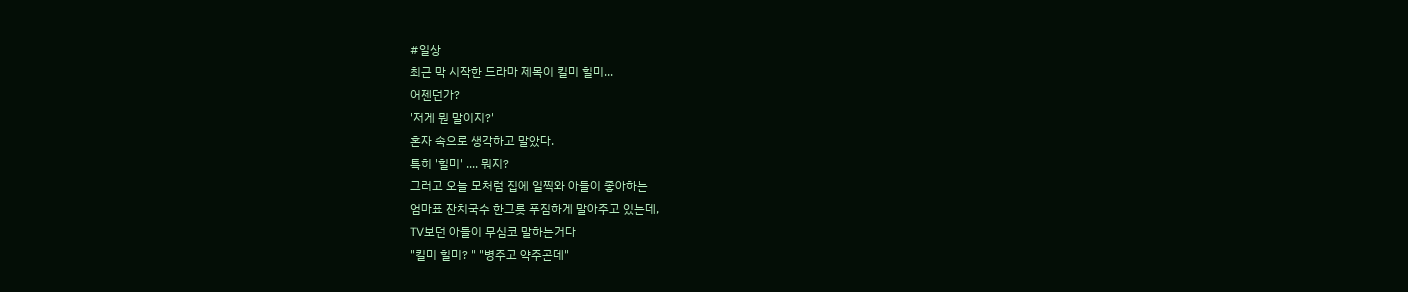#일상
최근 막 시작한 드라마 제목이 킬미 힐미...
어젠던가?
'저게 뭔 말이지?'
혼자 속으로 생각하고 말았다.
특히 '힐미' .... 뭐지?
그러고 오늘 모처럼 집에 일찍와 아들이 좋아하는
엄마표 잔치국수 한그릇 푸짐하게 말아주고 있는데,
TV보던 아들이 무심코 말하는거다
"킬미 힐미? " "병주고 약주곤데"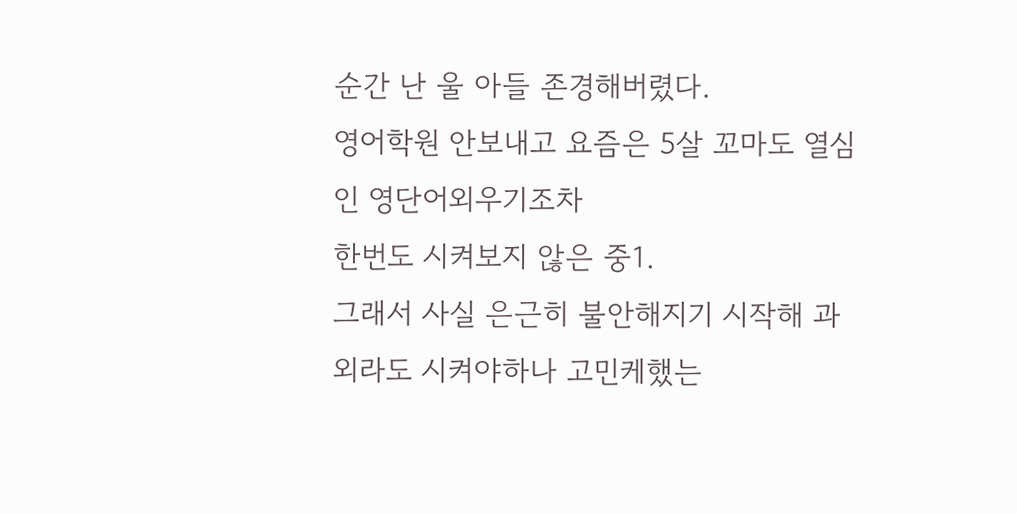순간 난 울 아들 존경해버렸다.
영어학원 안보내고 요즘은 5살 꼬마도 열심인 영단어외우기조차
한번도 시켜보지 않은 중1.
그래서 사실 은근히 불안해지기 시작해 과외라도 시켜야하나 고민케했는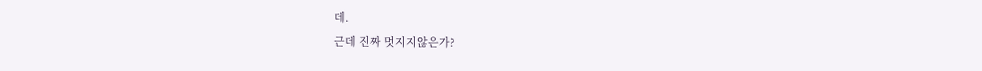데.
근데 진짜 멋지지않은가?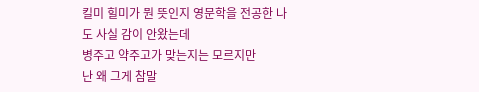킬미 힐미가 뭔 뜻인지 영문학을 전공한 나도 사실 감이 안왔는데
병주고 약주고가 맞는지는 모르지만
난 왜 그게 참말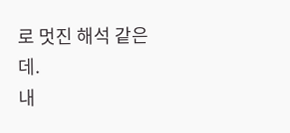로 멋진 해석 같은데.
내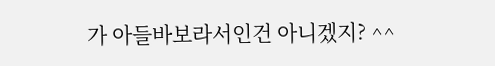가 아들바보라서인건 아니겠지? ^^